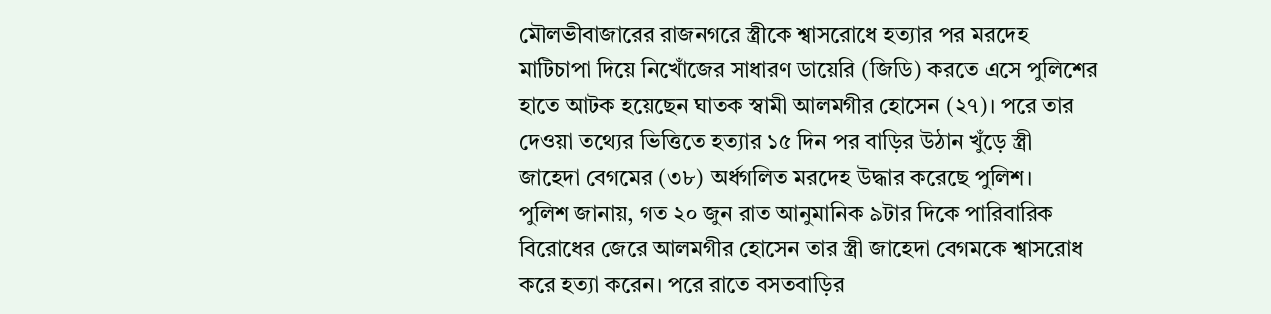মৌলভীবাজারের রাজনগরে স্ত্রীকে শ্বাসরোধে হত্যার পর মরদেহ মাটিচাপা দিয়ে নিখোঁজের সাধারণ ডায়েরি (জিডি) করতে এসে পুলিশের হাতে আটক হয়েছেন ঘাতক স্বামী আলমগীর হোসেন (২৭)। পরে তার দেওয়া তথ্যের ভিত্তিতে হত্যার ১৫ দিন পর বাড়ির উঠান খুঁড়ে স্ত্রী জাহেদা বেগমের (৩৮) অর্ধগলিত মরদেহ উদ্ধার করেছে পুলিশ।
পুলিশ জানায়, গত ২০ জুন রাত আনুমানিক ৯টার দিকে পারিবারিক বিরোধের জেরে আলমগীর হোসেন তার স্ত্রী জাহেদা বেগমকে শ্বাসরোধ করে হত্যা করেন। পরে রাতে বসতবাড়ির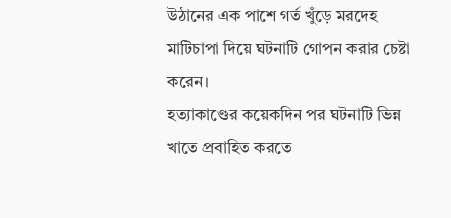উঠানের এক পাশে গর্ত খুঁড়ে মরদেহ মাটিচাপা দিয়ে ঘটনাটি গোপন করার চেষ্টা করেন।
হত্যাকাণ্ডের কয়েকদিন পর ঘটনাটি ভিন্ন খাতে প্রবাহিত করতে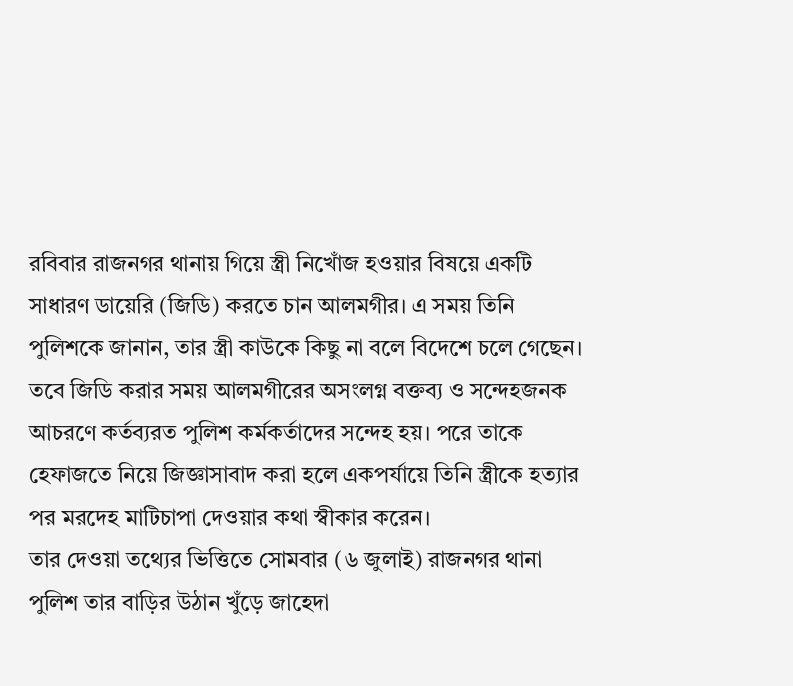রবিবার রাজনগর থানায় গিয়ে স্ত্রী নিখোঁজ হওয়ার বিষয়ে একটি সাধারণ ডায়েরি (জিডি) করতে চান আলমগীর। এ সময় তিনি পুলিশকে জানান, তার স্ত্রী কাউকে কিছু না বলে বিদেশে চলে গেছেন।
তবে জিডি করার সময় আলমগীরের অসংলগ্ন বক্তব্য ও সন্দেহজনক আচরণে কর্তব্যরত পুলিশ কর্মকর্তাদের সন্দেহ হয়। পরে তাকে হেফাজতে নিয়ে জিজ্ঞাসাবাদ করা হলে একপর্যায়ে তিনি স্ত্রীকে হত্যার পর মরদেহ মাটিচাপা দেওয়ার কথা স্বীকার করেন।
তার দেওয়া তথ্যের ভিত্তিতে সোমবার (৬ জুলাই) রাজনগর থানা পুলিশ তার বাড়ির উঠান খুঁড়ে জাহেদা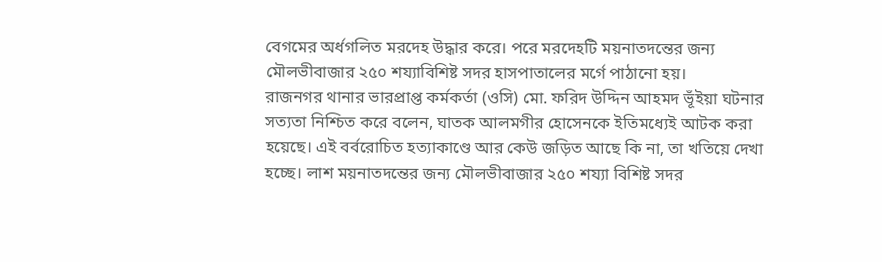বেগমের অর্ধগলিত মরদেহ উদ্ধার করে। পরে মরদেহটি ময়নাতদন্তের জন্য মৌলভীবাজার ২৫০ শয্যাবিশিষ্ট সদর হাসপাতালের মর্গে পাঠানো হয়।
রাজনগর থানার ভারপ্রাপ্ত কর্মকর্তা (ওসি) মো. ফরিদ উদ্দিন আহমদ ভূঁইয়া ঘটনার সত্যতা নিশ্চিত করে বলেন, ঘাতক আলমগীর হোসেনকে ইতিমধ্যেই আটক করা হয়েছে। এই বর্বরোচিত হত্যাকাণ্ডে আর কেউ জড়িত আছে কি না, তা খতিয়ে দেখা হচ্ছে। লাশ ময়নাতদন্তের জন্য মৌলভীবাজার ২৫০ শয্যা বিশিষ্ট সদর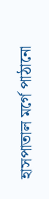হাসপাতাল মর্গে পাঠানো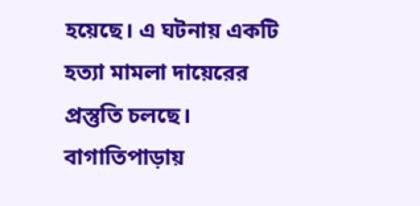হয়েছে। এ ঘটনায় একটি হত্যা মামলা দায়েরের প্রস্তুতি চলছে।
বাগাতিপাড়ায়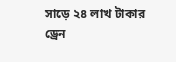সাড়ে ২৪ লাখ টাকার ড্রেন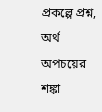প্রকল্পে প্রশ্ন, অর্থ অপচয়ের শঙ্কা